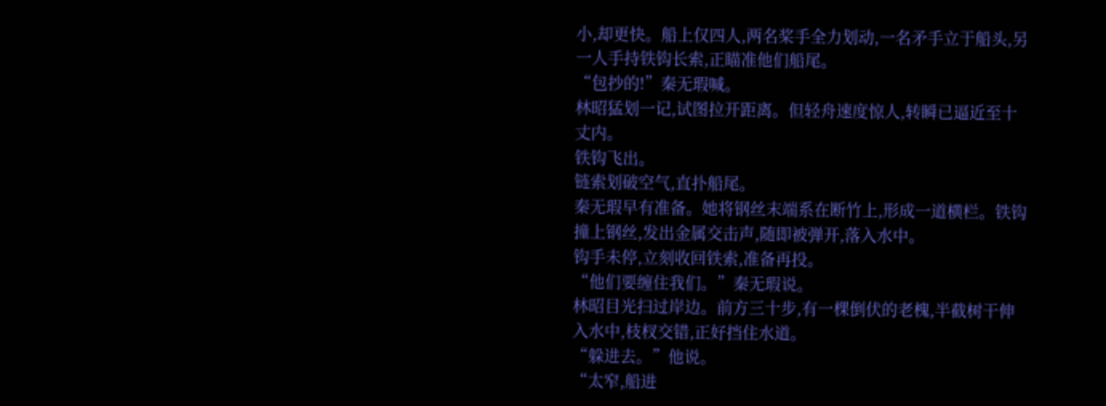小,却更快。船上仅四人,两名桨手全力划动,一名矛手立于船头,另一人手持铁钩长索,正瞄准他们船尾。
“包抄的!”秦无瑕喊。
林昭猛划一记,试图拉开距离。但轻舟速度惊人,转瞬已逼近至十丈内。
铁钩飞出。
链索划破空气,直扑船尾。
秦无瑕早有准备。她将钢丝末端系在断竹上,形成一道横栏。铁钩撞上钢丝,发出金属交击声,随即被弹开,落入水中。
钩手未停,立刻收回铁索,准备再投。
“他们要缠住我们。”秦无瑕说。
林昭目光扫过岸边。前方三十步,有一棵倒伏的老槐,半截树干伸入水中,枝杈交错,正好挡住水道。
“躲进去。”他说。
“太窄,船进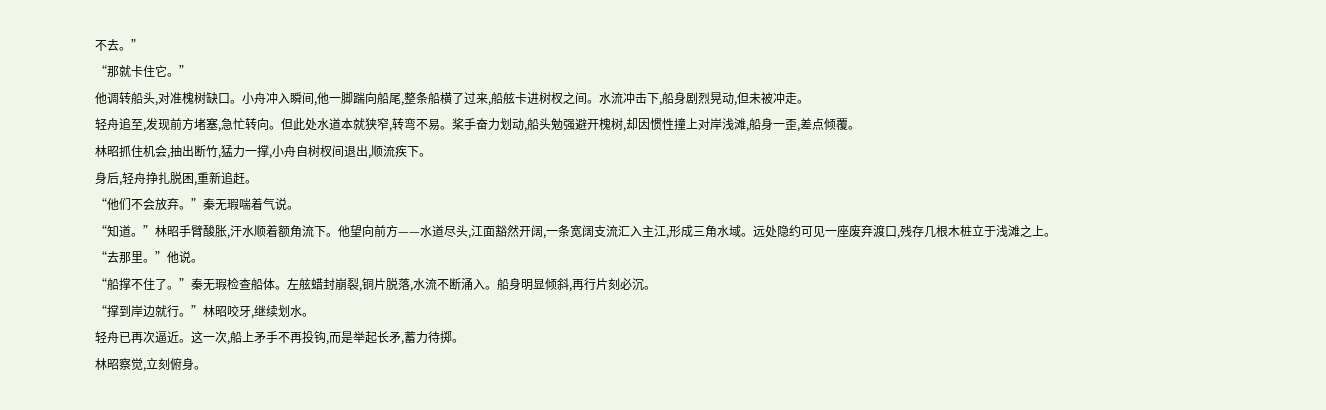不去。”
“那就卡住它。”
他调转船头,对准槐树缺口。小舟冲入瞬间,他一脚踹向船尾,整条船横了过来,船舷卡进树杈之间。水流冲击下,船身剧烈晃动,但未被冲走。
轻舟追至,发现前方堵塞,急忙转向。但此处水道本就狭窄,转弯不易。桨手奋力划动,船头勉强避开槐树,却因惯性撞上对岸浅滩,船身一歪,差点倾覆。
林昭抓住机会,抽出断竹,猛力一撑,小舟自树杈间退出,顺流疾下。
身后,轻舟挣扎脱困,重新追赶。
“他们不会放弃。”秦无瑕喘着气说。
“知道。”林昭手臂酸胀,汗水顺着额角流下。他望向前方——水道尽头,江面豁然开阔,一条宽阔支流汇入主江,形成三角水域。远处隐约可见一座废弃渡口,残存几根木桩立于浅滩之上。
“去那里。”他说。
“船撑不住了。”秦无瑕检查船体。左舷蜡封崩裂,铜片脱落,水流不断涌入。船身明显倾斜,再行片刻必沉。
“撑到岸边就行。”林昭咬牙,继续划水。
轻舟已再次逼近。这一次,船上矛手不再投钩,而是举起长矛,蓄力待掷。
林昭察觉,立刻俯身。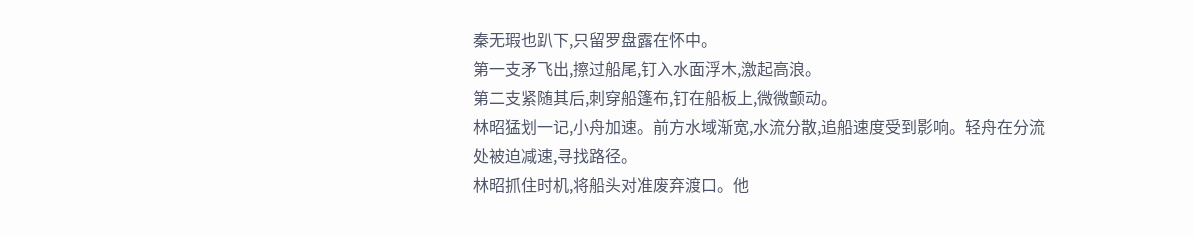秦无瑕也趴下,只留罗盘露在怀中。
第一支矛飞出,擦过船尾,钉入水面浮木,激起高浪。
第二支紧随其后,刺穿船篷布,钉在船板上,微微颤动。
林昭猛划一记,小舟加速。前方水域渐宽,水流分散,追船速度受到影响。轻舟在分流处被迫减速,寻找路径。
林昭抓住时机,将船头对准废弃渡口。他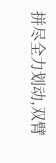拼尽全力划动,双臂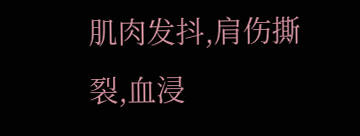肌肉发抖,肩伤撕裂,血浸